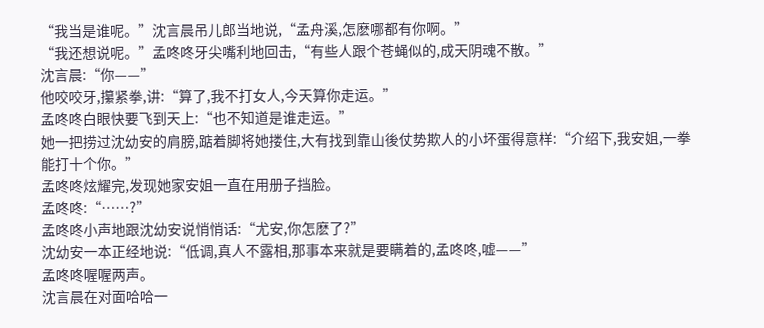“我当是谁呢。”沈言晨吊儿郎当地说,“孟舟溪,怎麽哪都有你啊。”
“我还想说呢。”孟咚咚牙尖嘴利地回击,“有些人跟个苍蝇似的,成天阴魂不散。”
沈言晨:“你——”
他咬咬牙,攥紧拳,讲:“算了,我不打女人,今天算你走运。”
孟咚咚白眼快要飞到天上:“也不知道是谁走运。”
她一把捞过沈幼安的肩膀,踮着脚将她搂住,大有找到靠山後仗势欺人的小坏蛋得意样:“介绍下,我安姐,一拳能打十个你。”
孟咚咚炫耀完,发现她家安姐一直在用册子挡脸。
孟咚咚:“……?”
孟咚咚小声地跟沈幼安说悄悄话:“尤安,你怎麽了?”
沈幼安一本正经地说:“低调,真人不露相,那事本来就是要瞒着的,孟咚咚,嘘——”
孟咚咚喔喔两声。
沈言晨在对面哈哈一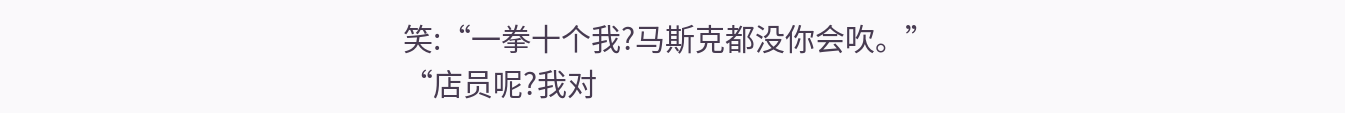笑:“一拳十个我?马斯克都没你会吹。”
“店员呢?我对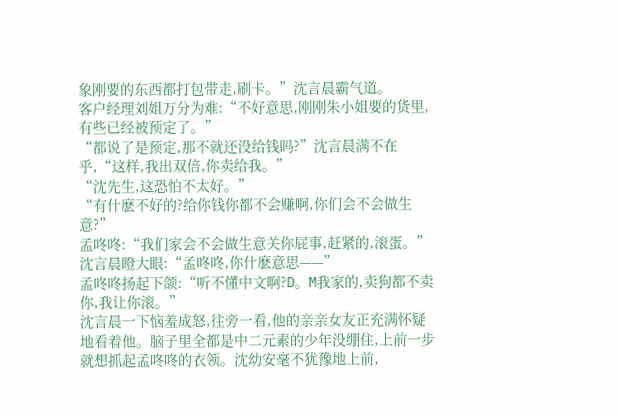象刚要的东西都打包带走,刷卡。”沈言晨霸气道。
客户经理刘姐万分为难:“不好意思,刚刚朱小姐要的货里,有些已经被预定了。”
“都说了是预定,那不就还没给钱吗?”沈言晨满不在乎,“这样,我出双倍,你卖给我。”
“沈先生,这恐怕不太好。”
“有什麽不好的?给你钱你都不会赚啊,你们会不会做生意?”
孟咚咚:“我们家会不会做生意关你屁事,赶紧的,滚蛋。”
沈言晨瞪大眼:“孟咚咚,你什麽意思——”
孟咚咚扬起下颌:“听不懂中文啊?D。M我家的,卖狗都不卖你,我让你滚。”
沈言晨一下恼羞成怒,往旁一看,他的亲亲女友正充满怀疑地看着他。脑子里全都是中二元素的少年没绷住,上前一步就想抓起孟咚咚的衣领。沈幼安毫不犹豫地上前,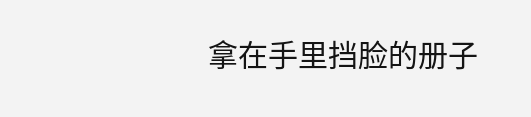拿在手里挡脸的册子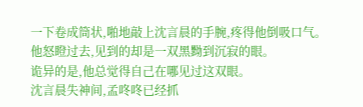一下卷成筒状,啪地敲上沈言晨的手腕,疼得他倒吸口气。
他怒瞪过去,见到的却是一双黑黝到沉寂的眼。
诡异的是,他总觉得自己在哪见过这双眼。
沈言晨失神间,孟咚咚已经抓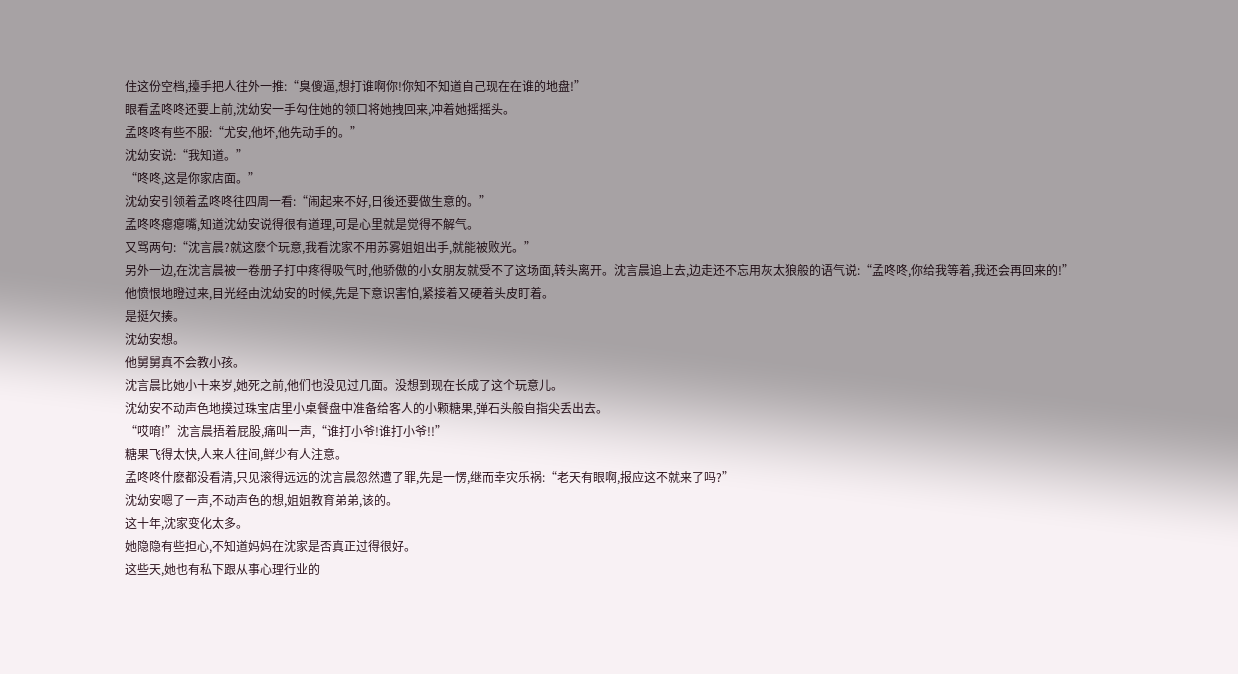住这份空档,擡手把人往外一推:“臭傻逼,想打谁啊你!你知不知道自己现在在谁的地盘!”
眼看孟咚咚还要上前,沈幼安一手勾住她的领口将她拽回来,冲着她摇摇头。
孟咚咚有些不服:“尤安,他坏,他先动手的。”
沈幼安说:“我知道。”
“咚咚,这是你家店面。”
沈幼安引领着孟咚咚往四周一看:“闹起来不好,日後还要做生意的。”
孟咚咚瘪瘪嘴,知道沈幼安说得很有道理,可是心里就是觉得不解气。
又骂两句:“沈言晨?就这麽个玩意,我看沈家不用苏雾姐姐出手,就能被败光。”
另外一边,在沈言晨被一卷册子打中疼得吸气时,他骄傲的小女朋友就受不了这场面,转头离开。沈言晨追上去,边走还不忘用灰太狼般的语气说:“孟咚咚,你给我等着,我还会再回来的!”
他愤恨地瞪过来,目光经由沈幼安的时候,先是下意识害怕,紧接着又硬着头皮盯着。
是挺欠揍。
沈幼安想。
他舅舅真不会教小孩。
沈言晨比她小十来岁,她死之前,他们也没见过几面。没想到现在长成了这个玩意儿。
沈幼安不动声色地摸过珠宝店里小桌餐盘中准备给客人的小颗糖果,弹石头般自指尖丢出去。
“哎唷!”沈言晨捂着屁股,痛叫一声,“谁打小爷!谁打小爷!!”
糖果飞得太快,人来人往间,鲜少有人注意。
孟咚咚什麽都没看清,只见滚得远远的沈言晨忽然遭了罪,先是一愣,继而幸灾乐祸:“老天有眼啊,报应这不就来了吗?”
沈幼安嗯了一声,不动声色的想,姐姐教育弟弟,该的。
这十年,沈家变化太多。
她隐隐有些担心,不知道妈妈在沈家是否真正过得很好。
这些天,她也有私下跟从事心理行业的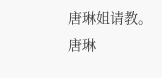唐琳姐请教。
唐琳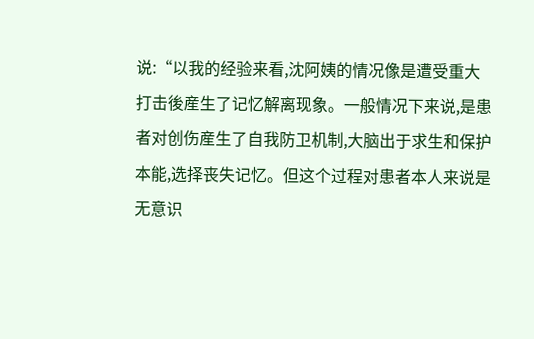说:“以我的经验来看,沈阿姨的情况像是遭受重大打击後産生了记忆解离现象。一般情况下来说,是患者对创伤産生了自我防卫机制,大脑出于求生和保护本能,选择丧失记忆。但这个过程对患者本人来说是无意识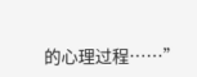的心理过程……”